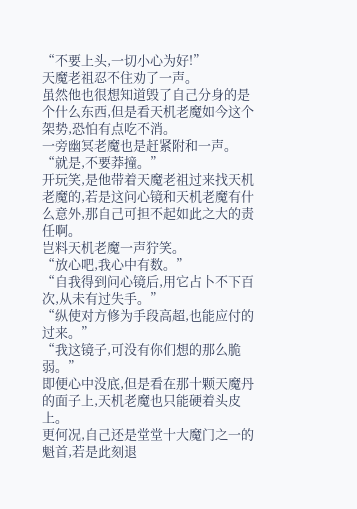“不要上头,一切小心为好!”
天魔老祖忍不住劝了一声。
虽然他也很想知道毁了自己分身的是个什么东西,但是看天机老魔如今这个架势,恐怕有点吃不消。
一旁幽冥老魔也是赶紧附和一声。
“就是,不要莽撞。”
开玩笑,是他带着天魔老祖过来找天机老魔的,若是这问心镜和天机老魔有什么意外,那自己可担不起如此之大的责任啊。
岂料天机老魔一声狞笑。
“放心吧,我心中有数。”
“自我得到问心镜后,用它占卜不下百次,从未有过失手。”
“纵使对方修为手段高超,也能应付的过来。”
“我这镜子,可没有你们想的那么脆弱。”
即便心中没底,但是看在那十颗天魔丹的面子上,天机老魔也只能硬着头皮上。
更何况,自己还是堂堂十大魔门之一的魁首,若是此刻退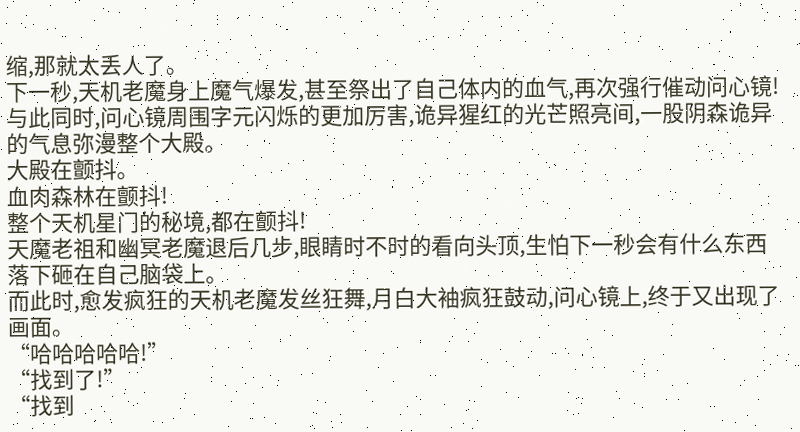缩,那就太丢人了。
下一秒,天机老魔身上魔气爆发,甚至祭出了自己体内的血气,再次强行催动问心镜!
与此同时,问心镜周围字元闪烁的更加厉害,诡异猩红的光芒照亮间,一股阴森诡异的气息弥漫整个大殿。
大殿在颤抖。
血肉森林在颤抖!
整个天机星门的秘境,都在颤抖!
天魔老祖和幽冥老魔退后几步,眼睛时不时的看向头顶,生怕下一秒会有什么东西落下砸在自己脑袋上。
而此时,愈发疯狂的天机老魔发丝狂舞,月白大袖疯狂鼓动,问心镜上,终于又出现了画面。
“哈哈哈哈哈!”
“找到了!”
“找到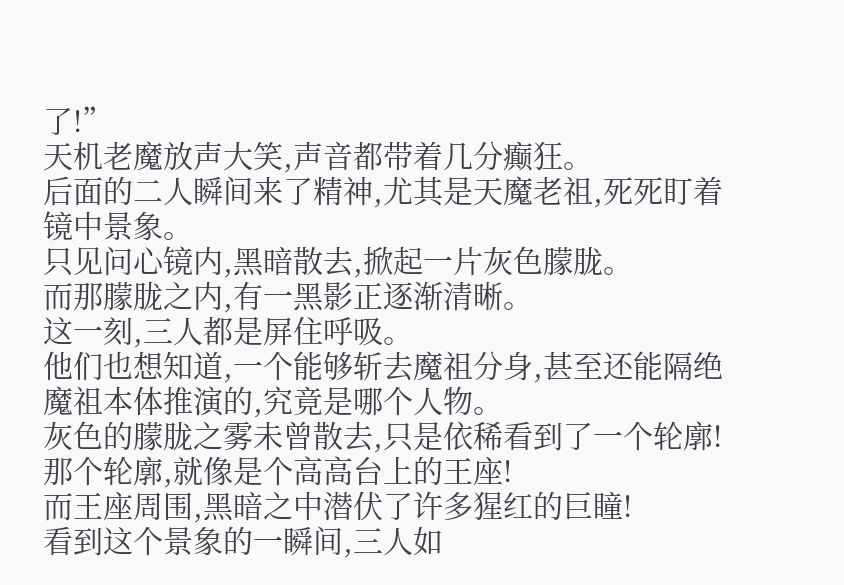了!”
天机老魔放声大笑,声音都带着几分癫狂。
后面的二人瞬间来了精神,尤其是天魔老祖,死死盯着镜中景象。
只见问心镜内,黑暗散去,掀起一片灰色朦胧。
而那朦胧之内,有一黑影正逐渐清晰。
这一刻,三人都是屏住呼吸。
他们也想知道,一个能够斩去魔祖分身,甚至还能隔绝魔祖本体推演的,究竟是哪个人物。
灰色的朦胧之雾未曾散去,只是依稀看到了一个轮廓!
那个轮廓,就像是个高高台上的王座!
而王座周围,黑暗之中潜伏了许多猩红的巨瞳!
看到这个景象的一瞬间,三人如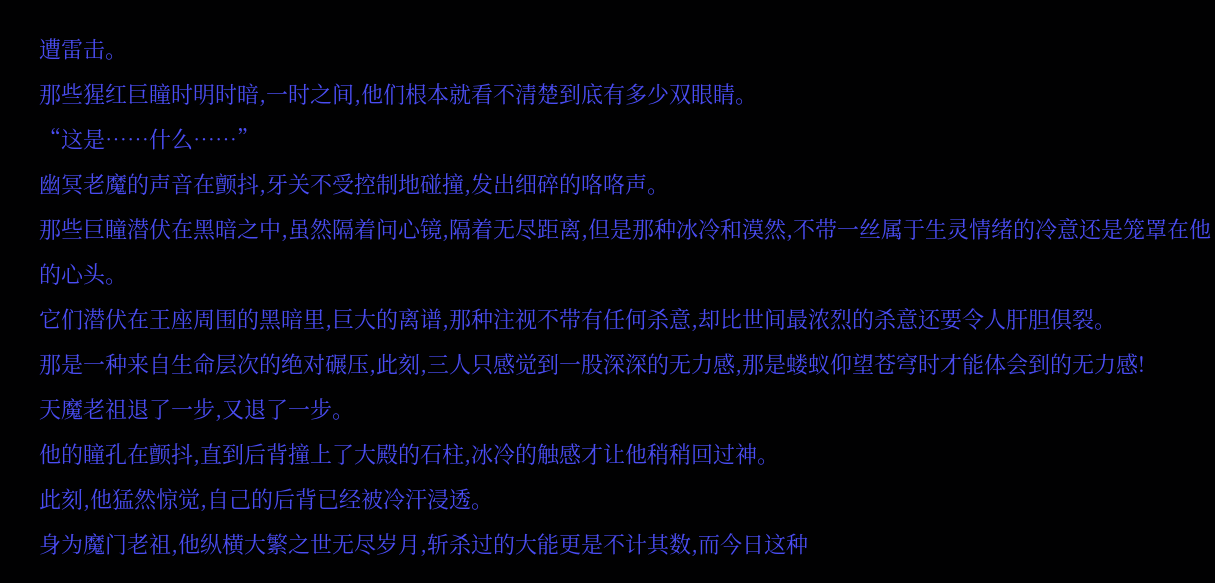遭雷击。
那些猩红巨瞳时明时暗,一时之间,他们根本就看不清楚到底有多少双眼睛。
“这是……什么……”
幽冥老魔的声音在颤抖,牙关不受控制地碰撞,发出细碎的咯咯声。
那些巨瞳潜伏在黑暗之中,虽然隔着问心镜,隔着无尽距离,但是那种冰冷和漠然,不带一丝属于生灵情绪的冷意还是笼罩在他的心头。
它们潜伏在王座周围的黑暗里,巨大的离谱,那种注视不带有任何杀意,却比世间最浓烈的杀意还要令人肝胆俱裂。
那是一种来自生命层次的绝对碾压,此刻,三人只感觉到一股深深的无力感,那是蝼蚁仰望苍穹时才能体会到的无力感!
天魔老祖退了一步,又退了一步。
他的瞳孔在颤抖,直到后背撞上了大殿的石柱,冰冷的触感才让他稍稍回过神。
此刻,他猛然惊觉,自己的后背已经被冷汗浸透。
身为魔门老祖,他纵横大繁之世无尽岁月,斩杀过的大能更是不计其数,而今日这种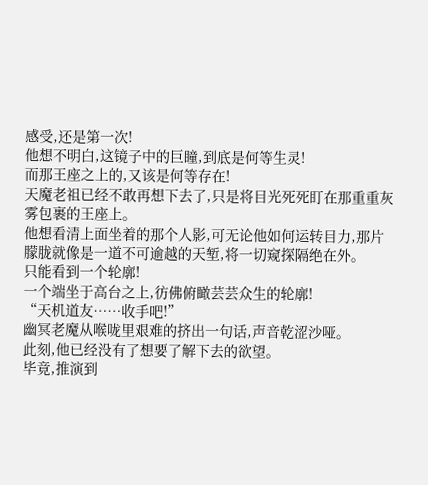感受,还是第一次!
他想不明白,这镜子中的巨瞳,到底是何等生灵!
而那王座之上的,又该是何等存在!
天魔老祖已经不敢再想下去了,只是将目光死死盯在那重重灰雾包裹的王座上。
他想看清上面坐着的那个人影,可无论他如何运转目力,那片朦胧就像是一道不可逾越的天堑,将一切窥探隔绝在外。
只能看到一个轮廓!
一个端坐于高台之上,彷佛俯瞰芸芸众生的轮廓!
“天机道友……收手吧!”
幽冥老魔从喉咙里艰难的挤出一句话,声音乾涩沙哑。
此刻,他已经没有了想要了解下去的欲望。
毕竟,推演到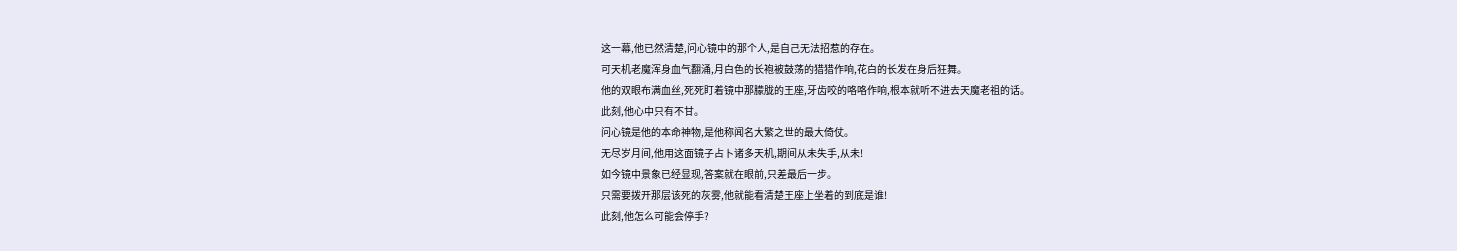这一幕,他已然清楚,问心镜中的那个人,是自己无法招惹的存在。
可天机老魔浑身血气翻涌,月白色的长袍被鼓荡的猎猎作响,花白的长发在身后狂舞。
他的双眼布满血丝,死死盯着镜中那朦胧的王座,牙齿咬的咯咯作响,根本就听不进去天魔老祖的话。
此刻,他心中只有不甘。
问心镜是他的本命神物,是他称闻名大繁之世的最大倚仗。
无尽岁月间,他用这面镜子占卜诸多天机,期间从未失手,从未!
如今镜中景象已经显现,答案就在眼前,只差最后一步。
只需要拨开那层该死的灰雾,他就能看清楚王座上坐着的到底是谁!
此刻,他怎么可能会停手?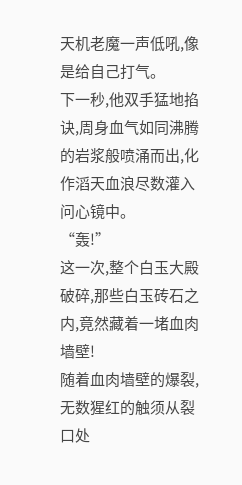天机老魔一声低吼,像是给自己打气。
下一秒,他双手猛地掐诀,周身血气如同沸腾的岩浆般喷涌而出,化作滔天血浪尽数灌入问心镜中。
“轰!”
这一次,整个白玉大殿破碎,那些白玉砖石之内,竟然藏着一堵血肉墙壁!
随着血肉墙壁的爆裂,无数猩红的触须从裂口处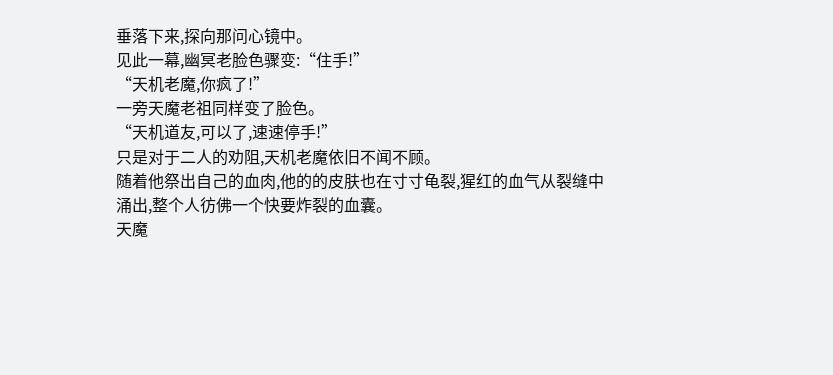垂落下来,探向那问心镜中。
见此一幕,幽冥老脸色骤变:“住手!”
“天机老魔,你疯了!”
一旁天魔老祖同样变了脸色。
“天机道友,可以了,速速停手!”
只是对于二人的劝阻,天机老魔依旧不闻不顾。
随着他祭出自己的血肉,他的的皮肤也在寸寸龟裂,猩红的血气从裂缝中涌出,整个人彷佛一个快要炸裂的血囊。
天魔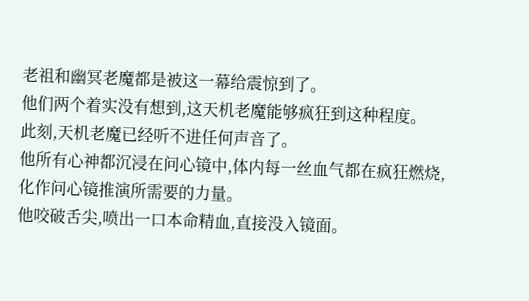老祖和幽冥老魔都是被这一幕给震惊到了。
他们两个着实没有想到,这天机老魔能够疯狂到这种程度。
此刻,天机老魔已经听不进任何声音了。
他所有心神都沉浸在问心镜中,体内每一丝血气都在疯狂燃烧,化作问心镜推演所需要的力量。
他咬破舌尖,喷出一口本命精血,直接没入镜面。